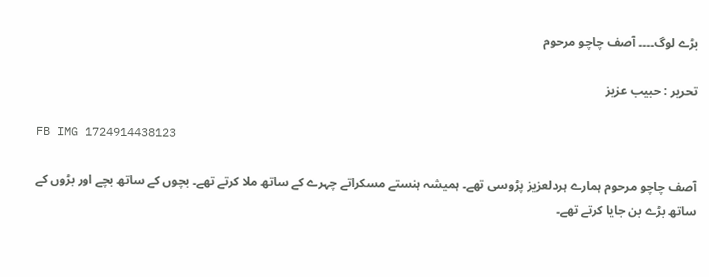بڑے لوگ۔۔۔۔ آصف چاچو مرحوم

تحریر : حبیب عزیز

FB IMG 1724914438123

آصف چاچو مرحوم ہمارے ہردلعزیز پڑوسی تھے۔ ہمیشہ ہنستے مسکراتے چہرے کے ساتھ ملا کرتے تھے۔ بچوں کے ساتھ بچے اور بڑوں کے ساتھ بڑے بن جایا کرتے تھے۔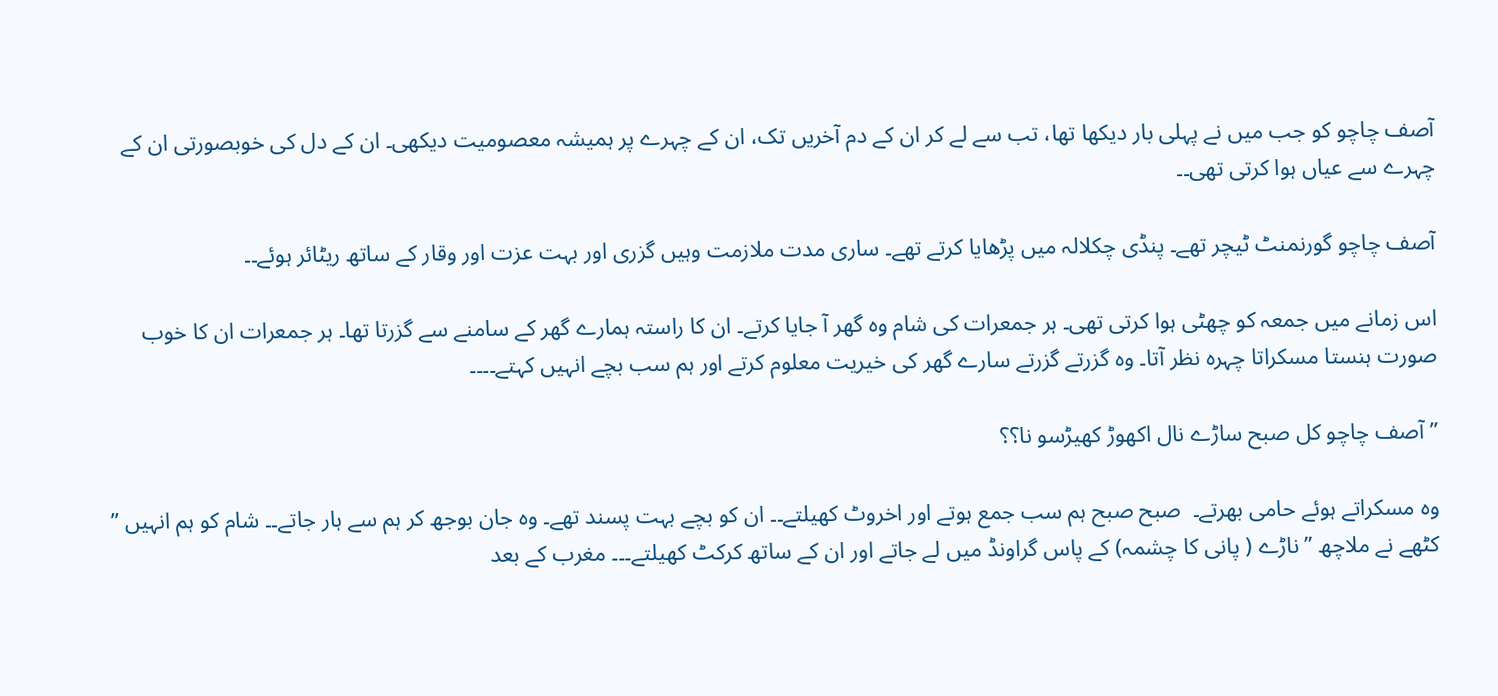آصف چاچو کو جب میں نے پہلی بار دیکھا تھا، تب سے لے کر ان کے دم آخریں تک، ان کے چہرے پر ہمیشہ معصومیت دیکھی۔ ان کے دل کی خوبصورتی ان کے چہرے سے عیاں ہوا کرتی تھی۔۔

آصف چاچو گورنمنٹ ٹیچر تھے۔ پنڈی چکلالہ میں پڑھایا کرتے تھے۔ ساری مدت ملازمت وہیں گزری اور بہت عزت اور وقار کے ساتھ ریٹائر ہوئے۔۔

اس زمانے میں جمعہ کو چھٹی ہوا کرتی تھی۔ ہر جمعرات کی شام وہ گھر آ جایا کرتے۔ ان کا راستہ ہمارے گھر کے سامنے سے گزرتا تھا۔ ہر جمعرات ان کا خوب صورت ہنستا مسکراتا چہرہ نظر آتا۔ وہ گزرتے گزرتے سارے گھر کی خیریت معلوم کرتے اور ہم سب بچے انہیں کہتے۔۔۔۔

” آصف چاچو کل صبح ساڑے نال اکھوڑ کھیڑسو نا؟؟

وہ مسکراتے ہوئے حامی بھرتے۔  صبح صبح ہم سب جمع ہوتے اور اخروٹ کھیلتے۔۔ ان کو بچے بہت پسند تھے۔ وہ جان بوجھ کر ہم سے ہار جاتے۔۔ شام کو ہم انہیں ” کٹھے نے ملاچھ ” ناڑے ( پانی کا چشمہ) کے پاس گراونڈ میں لے جاتے اور ان کے ساتھ کرکٹ کھیلتے۔۔۔ مغرب کے بعد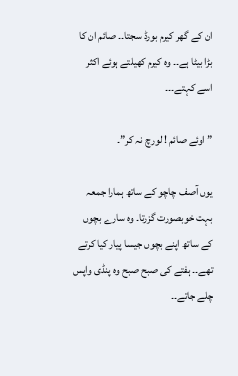ان کے گھر کیرم بورڈ سجتا۔۔ صائم ان کا بڑا بیٹا ہے۔۔ وہ کیرم کھیلتے ہوئے اکثر اسے کہتے۔۔۔

” اوئے صائم ! لورچ نہ کر”۔

یوں آصف چاچو کے ساتھ ہمارا جمعہ بہت خوبصورت گزرتا۔ وہ سارے بچوں کے ساتھ اپنے بچوں جیسا پیار کیا کرتے تھے۔۔ ہفتے کی صبح صبح وہ پنڈی واپس چلے جاتے۔۔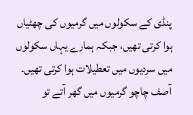پنڈی کے سکولوں میں گرمیوں کی چھٹیاں ہوا کرتی تھیں، جبکہ ہمارے یہاں سکولوں میں سردیوں میں تعطیلات ہوا کرتی تھیں۔  آصف چاچو گرمیوں میں گھر آتے تو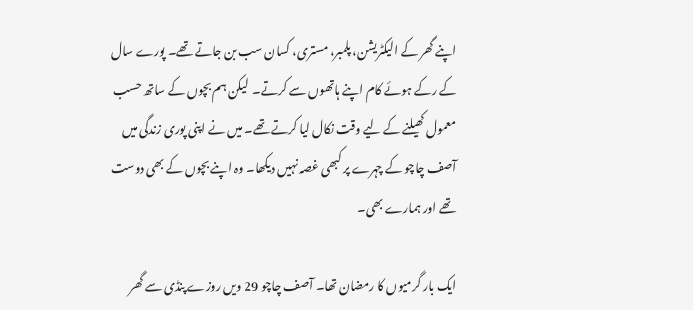اپنے گھر کے الیکٹریشن، پلمبر، مستری، کسان سب بن جاتے تھے۔ پورے سال کے رکے ہوئے کام اپنے ہاتھوں سے کرتے۔  لیکن ہم بچوں کے ساتھ حسب معمول کھیلنے کے لیے وقت نکال لیا کرتے تھے۔ میں نے اپنی پوری زندگی میں آصف چاچو کے چہرے پر کبھی غصہ نہیں دیکھا۔ وہ اپنے بچوں کے بھی دوست تھے اور ہمارے بھی۔

ایک بار گرمیوں کا رمضان تھا۔ آصف چاچو 29 ویں روزے پنڈی سے گھر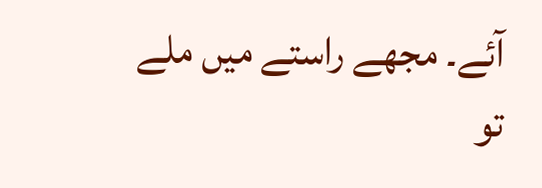آئے۔ مجھے راستے میں ملے تو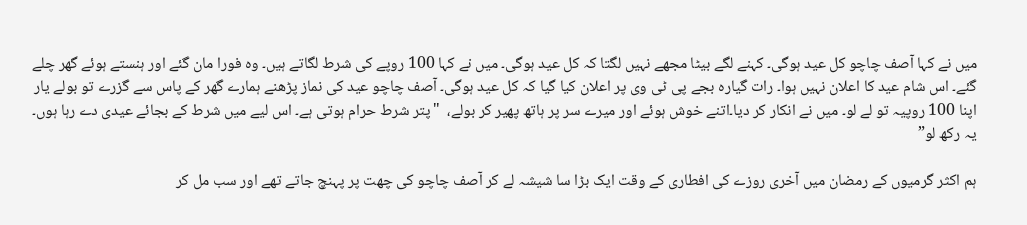میں نے کہا آصف چاچو کل عید ہوگی۔ کہنے لگے بیٹا مجھے نہیں لگتا کہ کل عید ہوگی۔ میں نے کہا 100 روپے کی شرط لگاتے ہیں۔ وہ فورا مان گئے اور ہنستے ہوئے گھر چلے گئے۔ اس شام عید کا اعلان نہیں ہوا۔ رات گیارہ بجے پی ٹی وی پر اعلان کیا گیا کہ کل عید ہوگی۔ آصف چاچو عید کی نماز پڑھنے ہمارے گھر کے پاس سے گزرے تو بولے یار اپنا 100 روپیہ تو لے لو۔ میں نے انکار کر دیا۔اتنے خوش ہوئے اور میرے سر پر ہاتھ پھیر کر بولے،  "پتر شرط حرام ہوتی ہے۔ اس لیے میں شرط کے بجائے عیدی دے رہا ہوں۔ یہ رکھ لو”

ہم اکثر گرمیوں کے رمضان میں آخری روزے کی افطاری کے وقت ایک بڑا سا شیشہ لے کر آصف چاچو کی چھت پر پہنچ جاتے تھے اور سب مل کر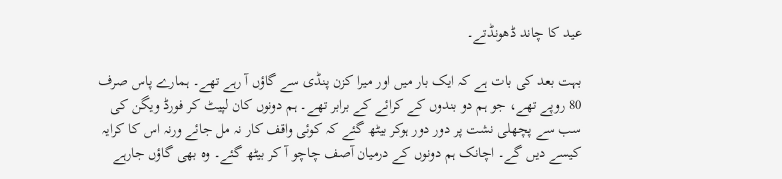عید کا چاند ڈھونڈتے۔

بہت بعد کی بات ہے کہ ایک بار میں اور میرا کزن پنڈی سے گاؤں آ رہے تھے۔ ہمارے پاس صرف 80 روپے تھے، جو ہم دو بندوں کے کرائے کے برابر تھے۔ ہم دونوں کان لپیٹ کر فورڈ ویگن کی سب سے پچھلی نشت پر دور دور ہوکر بیٹھ گئے کہ کوئی واقف کار نہ مل جائے ورنہ اس کا کرایہ کیسے دیں گے۔ اچانک ہم دونوں کے درمیان آصف چاچو آ کر بیٹھ گئے۔ وہ بھی گاؤں جارہے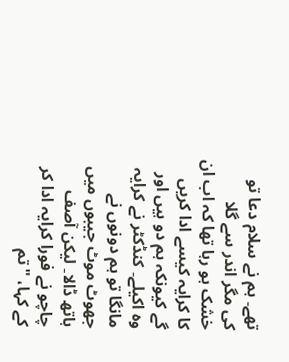تھے۔ ہم نے سلام دعا تو کی مگر اندر سے گلا خشک ہو رہا تھا کہ اب ان کا کرایہ کیسے ادا کریں گے کیونکہ ہم دو ہیں اور وہ اکیلے۔ کنڈکٹر نے کرایہ مانگا تو ہم دونوں نے جھوٹ موٹ جیبوں میں ہاتھ ڈالا۔ لیکن آصف چاچو نے فورا کرایہ ادا کر کے کہا، "تم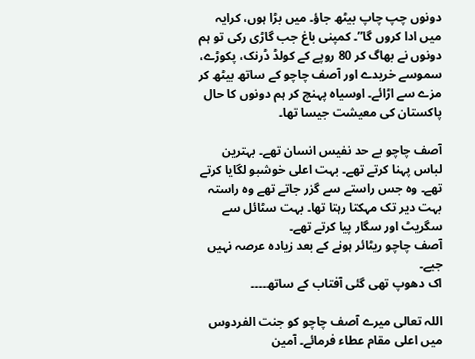دونوں چپ چاپ بیٹھ جاؤ۔ میں بڑا ہوں، کرایہ میں ادا کروں گا”۔ کمپنی باغ جب گاڑی رکی تو ہم دونوں نے بھاگ کر 80 روپے کے کولڈ ڈرنک، پکوڑے، سموسے خریدے اور آصف چاچو کے ساتھ بیٹھ کر مزے سے اڑائے۔ اوسیاہ پہنچ کر ہم دونوں کا حال پاکستان کی معیشت جیسا تھا۔

آصف چاچو بے حد نفیس انسان تھے۔ بہترین لباس پہنا کرتے تھے۔ بہت اعلی خوشبو لگایا کرتے تھے۔ وہ جس راستے سے گزر جاتے تھے وہ راستہ بہت دیر تک مہکتا رہتا تھا۔ بہت سٹائل سے سگریٹ اور سگار پیا کرتے تھے۔
آصف چاچو ریٹائر ہونے کے بعد زیادہ عرصہ نہیں جیے۔
اک دھوپ تھی گئی آفتاب کے ساتھ۔۔۔۔

اللہ تعالی میرے آصف چاچو کو جنت الفردوس میں اعلی مقام عطاء فرمائے۔ آمین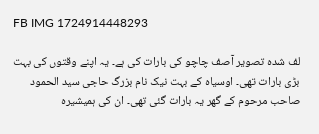FB IMG 1724914448293

لف شدہ تصویر آصف چاچو کی بارات کی ہے۔ یہ اپنے وقتوں کی بہت بڑی بارات تھی۔ اوسیاہ کے بہت نیک نام بزرگ حاجی سید الحمود صاحب مرحوم کے گھر یہ بارات گئی تھی۔ ان کی ہمیشیرہ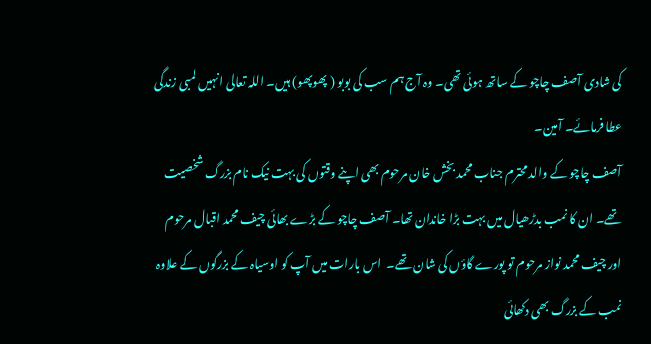کی شادی آصف چاچو کے ساتھ ہوئی تھی۔ وہ آج ہم سب کی بوبو ( پھوپھو) ہیں۔ اللہ تعالی انہیں لمبی زندگی عطا فرمائے۔ آمین۔
آصف چاچو کے والد محترم جناب محمد بخش خان مرحوم بھی اپنے وقتوں کی بہت نیک نام بزرگ شخصیت تھے۔ ان کا نمب بدڑھیال میں بہت بڑا خاندان تھا۔ آصف چاچو کے بڑے بھائی چیف محمد اقبال مرحوم اور چیف محمد نواز مرحوم تو پورے گاؤں کی شان تھے۔  اس بارات میں آپ کو اوسیاہ کے بزرگوں کے علاوہ نمب کے بزرگ بھی دکھائی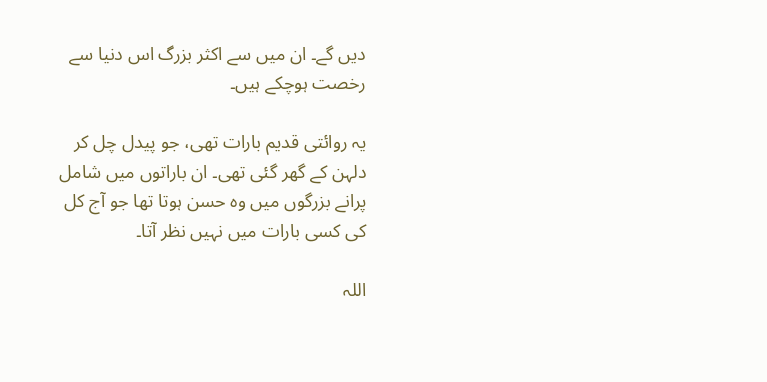دیں گے۔ ان میں سے اکثر بزرگ اس دنیا سے رخصت ہوچکے ہیں۔

یہ روائتی قدیم بارات تھی، جو پیدل چل کر دلہن کے گھر گئی تھی۔ ان باراتوں میں شامل پرانے بزرگوں میں وہ حسن ہوتا تھا جو آج کل کی کسی بارات میں نہیں نظر آتا۔

اللہ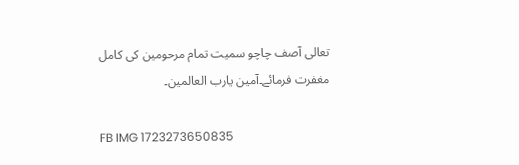تعالی آصف چاچو سمیت تمام مرحومین کی کامل مغفرت فرمائے۔آمین یارب العالمین۔

FB IMG 1723273650835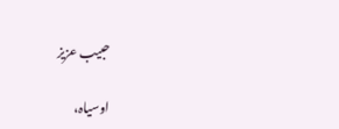حبیب عزیز

اوسیاہ،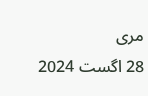مری
28 اگست 2024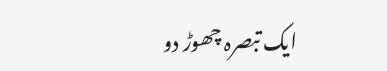ایک تبصرہ چھوڑ دو